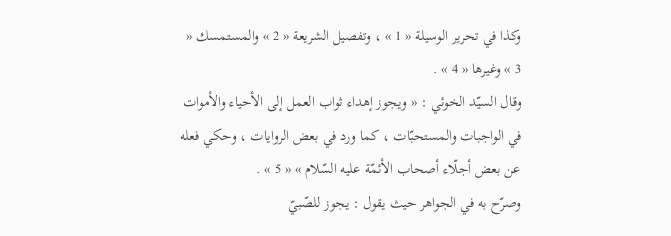وكذا في تحرير الوسيلة « 1 » ، وتفصيل الشريعة « 2 » والمستمسك « 3 » وغيرها « 4 » .
وقال السيّد الخوئي : « ويجوز إهداء ثواب العمل إلى الأحياء والأموات في الواجبات والمستحبّات ، كما ورد في بعض الروايات ، وحكي فعله عن بعض أجلّاء أصحاب الأئمّة عليه السّلام » « 5 » .
وصرّح به في الجواهر حيث يقول : يجوز للصّبيّ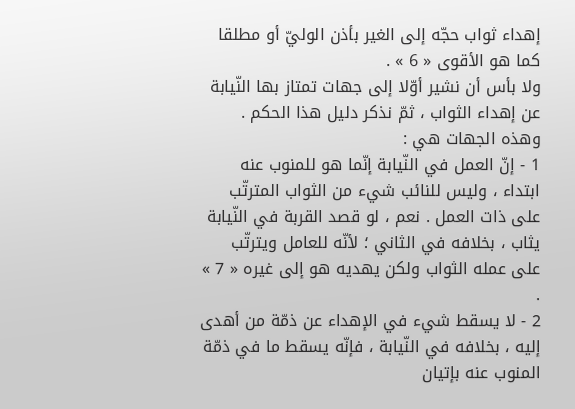إهداء ثواب حجّه إلى الغير بأذن الوليّ أو مطلقا كما هو الأقوى « 6 » .
ولا بأس أن نشير أوّلا إلى جهات تمتاز بها النّيابة عن إهداء الثواب ، ثمّ نذكر دليل هذا الحكم . وهذه الجهات هي :
1 - إنّ العمل في النّيابة إنّما هو للمنوب عنه ابتداء ، وليس للنائب شيء من الثواب المترتّب على ذات العمل . نعم ، لو قصد القربة في النّيابة يثاب ، بخلافه في الثاني ؛ لأنّه للعامل ويترتّب على عمله الثواب ولكن يهديه هو إلى غيره « 7 » .
2 - لا يسقط شيء في الإهداء عن ذمّة من أهدى إليه ، بخلافه في النّيابة ، فإنّه يسقط ما في ذمّة المنوب عنه بإتيان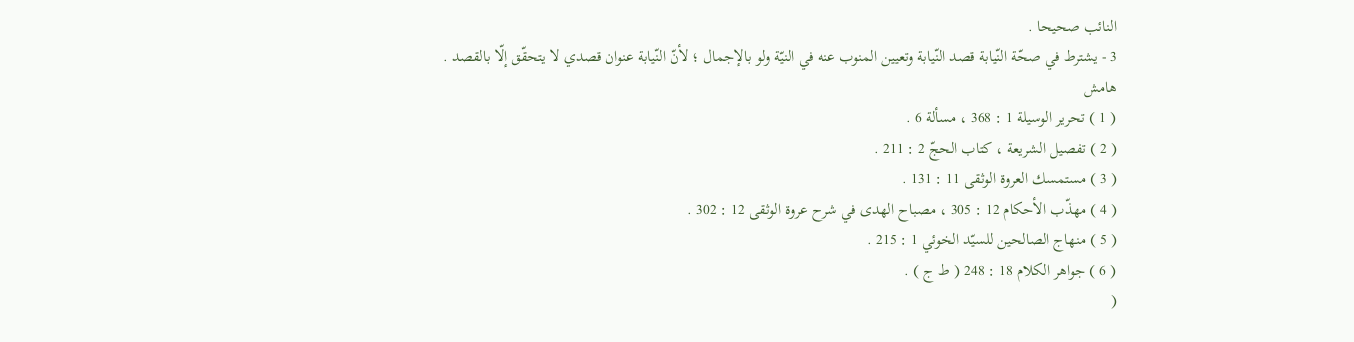النائب صحيحا .
3 - يشترط في صحّة النّيابة قصد النّيابة وتعيين المنوب عنه في النيّة ولو بالإجمال ؛ لأنّ النّيابة عنوان قصدي لا يتحقّق إلّا بالقصد .
هامش
( 1 ) تحرير الوسيلة 1 : 368 ، مسألة 6 .
( 2 ) تفصيل الشريعة ، كتاب الحجّ 2 : 211 .
( 3 ) مستمسك العروة الوثقى 11 : 131 .
( 4 ) مهذّب الأحكام 12 : 305 ، مصباح الهدى في شرح عروة الوثقى 12 : 302 .
( 5 ) منهاج الصالحين للسيّد الخوئي 1 : 215 .
( 6 ) جواهر الكلام 18 : 248 ( ط ج ) .
(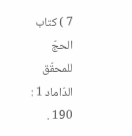7 ) كتاب الحجّ للمحقّق الدّاماد 1 : 190 .